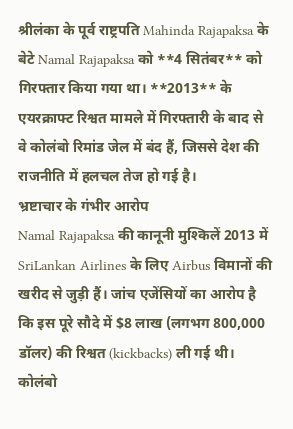श्रीलंका के पूर्व राष्ट्रपति Mahinda Rajapaksa के बेटे Namal Rajapaksa को **4 सितंबर** को गिरफ्तार किया गया था। **2013** के एयरक्राफ्ट रिश्वत मामले में गिरफ्तारी के बाद से वे कोलंबो रिमांड जेल में बंद हैं, जिससे देश की राजनीति में हलचल तेज हो गई है।
भ्रष्टाचार के गंभीर आरोप
Namal Rajapaksa की कानूनी मुश्किलें 2013 में SriLankan Airlines के लिए Airbus विमानों की खरीद से जुड़ी हैं। जांच एजेंसियों का आरोप है कि इस पूरे सौदे में $8 लाख (लगभग 800,000 डॉलर) की रिश्वत (kickbacks) ली गई थी। कोलंबो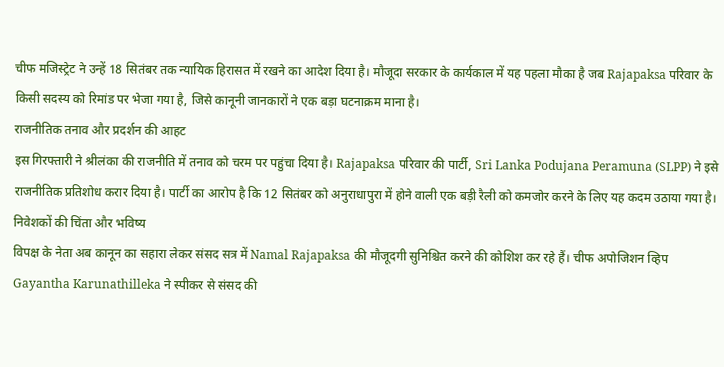चीफ मजिस्ट्रेट ने उन्हें 18 सितंबर तक न्यायिक हिरासत में रखने का आदेश दिया है। मौजूदा सरकार के कार्यकाल में यह पहला मौका है जब Rajapaksa परिवार के किसी सदस्य को रिमांड पर भेजा गया है, जिसे कानूनी जानकारों ने एक बड़ा घटनाक्रम माना है।
राजनीतिक तनाव और प्रदर्शन की आहट
इस गिरफ्तारी ने श्रीलंका की राजनीति में तनाव को चरम पर पहुंचा दिया है। Rajapaksa परिवार की पार्टी, Sri Lanka Podujana Peramuna (SLPP) ने इसे राजनीतिक प्रतिशोध करार दिया है। पार्टी का आरोप है कि 12 सितंबर को अनुराधापुरा में होने वाली एक बड़ी रैली को कमजोर करने के लिए यह कदम उठाया गया है।
निवेशकों की चिंता और भविष्य
विपक्ष के नेता अब कानून का सहारा लेकर संसद सत्र में Namal Rajapaksa की मौजूदगी सुनिश्चित करने की कोशिश कर रहे हैं। चीफ अपोजिशन व्हिप Gayantha Karunathilleka ने स्पीकर से संसद की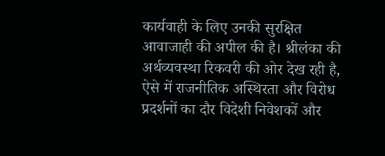कार्यवाही के लिए उनकी सुरक्षित आवाजाही की अपील की है। श्रीलंका की अर्थव्यवस्था रिकवरी की ओर देख रही है, ऐसे में राजनीतिक अस्थिरता और विरोध प्रदर्शनों का दौर विदेशी निवेशकों और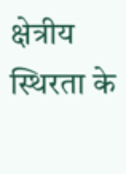क्षेत्रीय स्थिरता के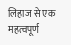लिहाज से एक महत्वपूर्ण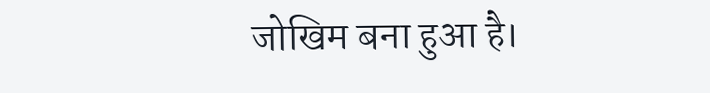जोखिम बना हुआ है।